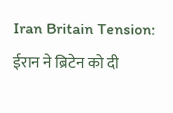Iran Britain Tension: ईरान ने ब्रिटेन को दी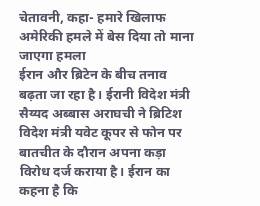चेतावनी, कहा- हमारे खिलाफ अमेरिकी हमले में बेस दिया तो माना जाएगा हमला
ईरान और ब्रिटेन के बीच तनाव बढ़ता जा रहा है। ईरानी विदेश मंत्री सैय्यद अब्बास अराघची ने ब्रिटिश विदेश मंत्री यवेट कूपर से फोन पर बातचीत के दौरान अपना कड़ा विरोध दर्ज कराया है। ईरान का कहना है कि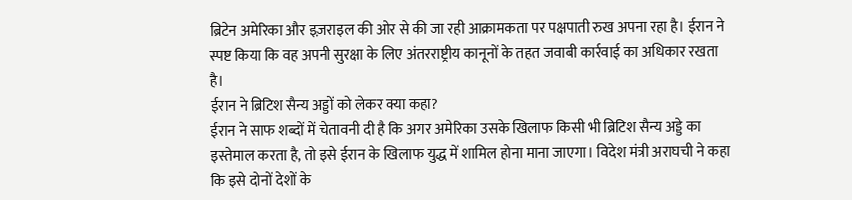ब्रिटेन अमेरिका और इज़राइल की ओर से की जा रही आक्रामकता पर पक्षपाती रुख अपना रहा है। ईरान ने स्पष्ट किया कि वह अपनी सुरक्षा के लिए अंतरराष्ट्रीय कानूनों के तहत जवाबी कार्रवाई का अधिकार रखता है।
ईरान ने ब्रिटिश सैन्य अड्डों को लेकर क्या कहा?
ईरान ने साफ शब्दों में चेतावनी दी है कि अगर अमेरिका उसके खिलाफ किसी भी ब्रिटिश सैन्य अड्डे का इस्तेमाल करता है, तो इसे ईरान के खिलाफ युद्ध में शामिल होना माना जाएगा। विदेश मंत्री अराघची ने कहा कि इसे दोनों देशों के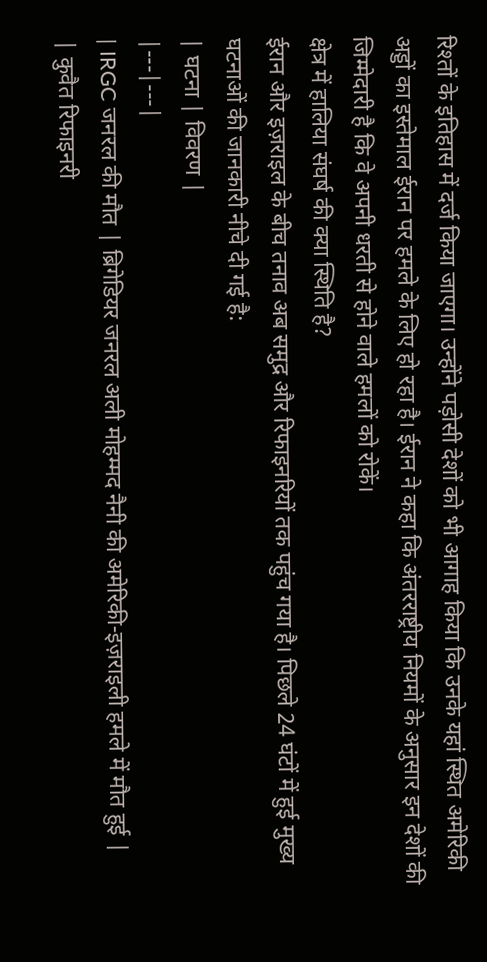रिश्तों के इतिहास में दर्ज किया जाएगा। उन्होंने पड़ोसी देशों को भी आगाह किया कि उनके यहां स्थित अमेरिकी अड्डों का इस्तेमाल ईरान पर हमले के लिए हो रहा है। ईरान ने कहा कि अंतरराष्ट्रीय नियमों के अनुसार इन देशों की जिम्मेदारी है कि वे अपनी धरती से होने वाले हमलों को रोकें।
क्षेत्र में हालिया संघर्ष की क्या स्थिति है?
ईरान और इज़राइल के बीच तनाव अब समुद्र और रिफाइनरियों तक पहुंच गया है। पिछले 24 घंटों में हुई मुख्य घटनाओं की जानकारी नीचे दी गई है:
| घटना | विवरण |
|---|---|
| IRGC जनरल की मौत | ब्रिगेडियर जनरल अली मोहम्मद नैनी की अमेरिकी-इज़राइली हमले में मौत हुई |
| कुवैत रिफाइनरी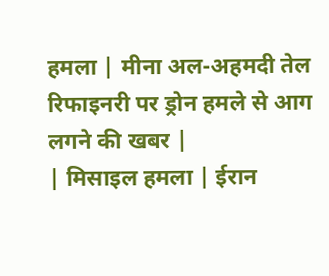हमला | मीना अल-अहमदी तेल रिफाइनरी पर ड्रोन हमले से आग लगने की खबर |
| मिसाइल हमला | ईरान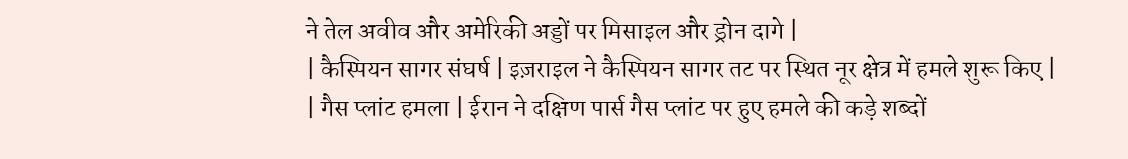ने तेल अवीव और अमेरिकी अड्डों पर मिसाइल और ड्रोन दागे |
| कैस्पियन सागर संघर्ष | इज़राइल ने कैस्पियन सागर तट पर स्थित नूर क्षेत्र में हमले शुरू किए |
| गैस प्लांट हमला | ईरान ने दक्षिण पार्स गैस प्लांट पर हुए हमले की कड़े शब्दों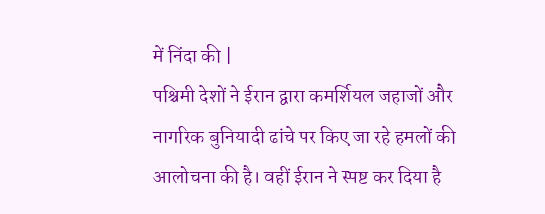में निंदा की |
पश्चिमी देशों ने ईरान द्वारा कमर्शियल जहाजों और नागरिक बुनियादी ढांचे पर किए जा रहे हमलों की आलोचना की है। वहीं ईरान ने स्पष्ट कर दिया है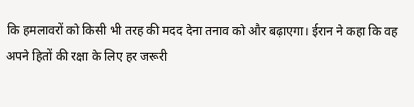कि हमलावरों को किसी भी तरह की मदद देना तनाव को और बढ़ाएगा। ईरान ने कहा कि वह अपने हितों की रक्षा के लिए हर जरूरी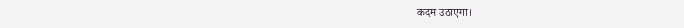कदम उठाएगा।